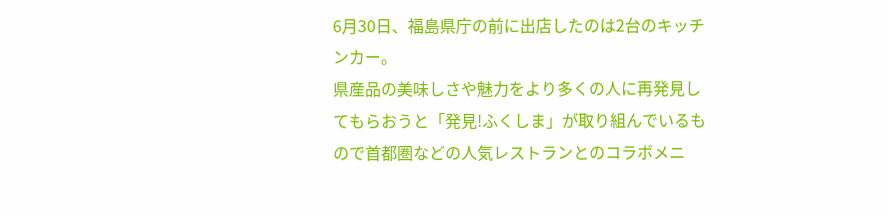6月30日、福島県庁の前に出店したのは2台のキッチンカー。
県産品の美味しさや魅力をより多くの人に再発見してもらおうと「発見!ふくしま」が取り組んでいるもので首都圏などの人気レストランとのコラボメニ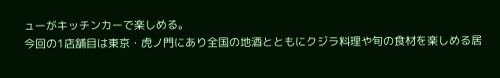ューがキッチンカーで楽しめる。
今回の1店舗目は東京・虎ノ門にあり全国の地酒とともにクジラ料理や旬の食材を楽しめる居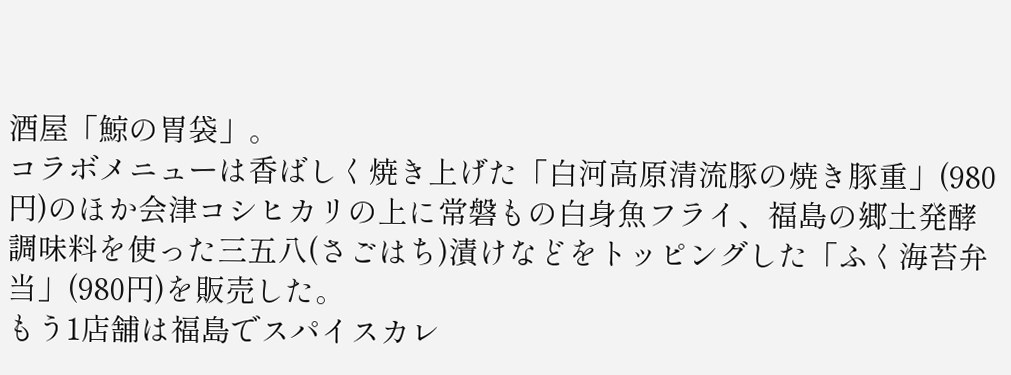酒屋「鯨の胃袋」。
コラボメニューは香ばしく焼き上げた「白河高原清流豚の焼き豚重」(980円)のほか会津コシヒカリの上に常磐もの白身魚フライ、福島の郷土発酵調味料を使った三五八(さごはち)漬けなどをトッピングした「ふく海苔弁当」(980円)を販売した。
もう1店舗は福島でスパイスカレ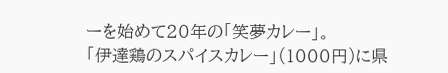ーを始めて20年の「笑夢カレー」。
「伊達鶏のスパイスカレー」(1000円)に県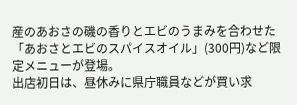産のあおさの磯の香りとエビのうまみを合わせた「あおさとエビのスパイスオイル」(300円)など限定メニューが登場。
出店初日は、昼休みに県庁職員などが買い求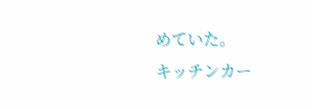めていた。
キッチンカー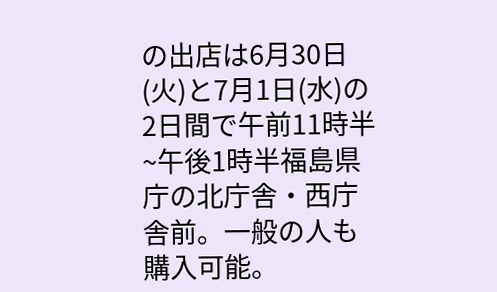の出店は6月30日(火)と7月1日(水)の2日間で午前11時半~午後1時半福島県庁の北庁舎・西庁舎前。一般の人も購入可能。